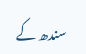سندھ کے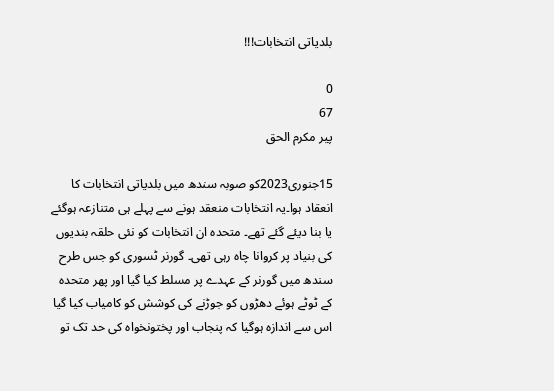بلدیاتی انتخابات!!!

0
67
پیر مکرم الحق

15جنوری2023کو صوبہ سندھ میں بلدیاتی انتخابات کا انعقاد ہوا۔یہ انتخابات منعقد ہونے سے پہلے ہی متنازعہ ہوگئے یا بنا دیئے گئے تھے۔ متحدہ ان انتخابات کو نئی حلقہ بندیوں کی بنیاد پر کروانا چاہ رہی تھی۔ گورنر ٹسوری کو جس طرح سندھ میں گورنر کے عہدے پر مسلط کیا گیا اور پھر متحدہ کے ٹوٹے ہوئے دھڑوں کو جوڑنے کی کوشش کو کامیاب کیا گیا اس سے اندازہ ہوگیا کہ پنجاب اور پختونخواہ کی حد تک تو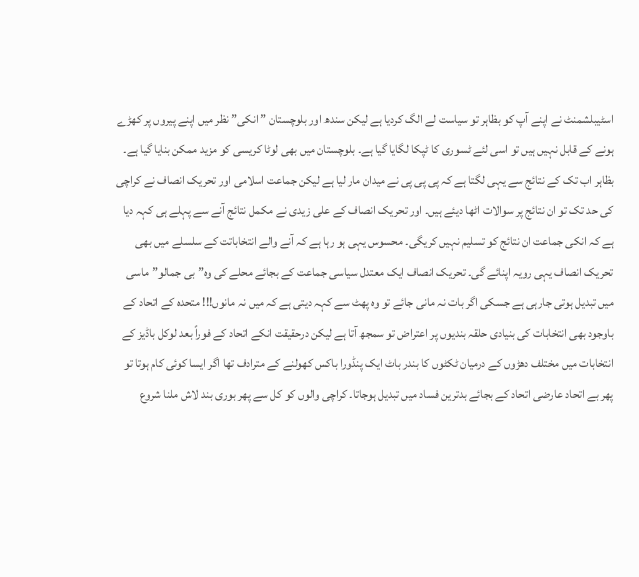اسٹیبلشمنٹ نے اپنے آپ کو بظاہر تو سیاست لے الگ کردیا ہے لیکن سندھ اور بلوچستان ”انکی” نظر میں اپنے پیروں پر کھڑے ہونے کے قابل نہیں ہیں تو اسی لئے ٹسوری کا ٹپکا لگایا گیا ہے۔ بلوچستان میں بھی لوٹا کریسی کو مزید ممکن بنایا گیا ہے۔ بظاہر اب تک کے نتائج سے یہی لگتا ہے کہ پی پی پی نے میدان مار لیا ہے لیکن جماعت اسلامی اور تحریک انصاف نے کراچی کی حد تک تو ان نتائج پر سوالات اٹھا دیئے ہیں۔ اور تحریک انصاف کے علی زیدی نے مکمل نتائج آنے سے پہلے ہی کہہ دیا ہے کہ انکی جماعت ان نتائج کو تسلیم نہیں کریگی۔ محسوس یہی ہو رہا ہے کہ آنے والے انتخاباتت کے سلسلے میں بھی تحریک انصاف یہی رویہ اپنائے گی۔ تحریک انصاف ایک معتدل سیاسی جماعت کے بجائے محلے کی وہ”بی جمالو”ماسی میں تبدیل ہوتی جارہی ہے جسکی اگر بات نہ مانی جائے تو وہ پھٹ سے کہہ دیتی ہے کہ میں نہ مانوں!!! متحدہ کے اتحاد کے باوجود بھی انتخابات کی بنیادی حلقہ بندیوں پر اعتراض تو سمجھ آتا ہے لیکن درحقیقت انکے اتحاد کے فوراً بعد لوکل باڈیز کے انتخابات میں مختلف دھڑوں کے درمیان ٹکٹوں کا بندر باٹ ایک پنڈورا باکس کھولنے کے مترادف تھا اگر ایسا کوئی کام ہوتا تو پھر بے اتحاد عارضی اتحاد کے بجائے بدترین فساد میں تبدیل ہوجاتا۔ کراچی والوں کو کل سے پھر بوری بند لاش ملنا شروع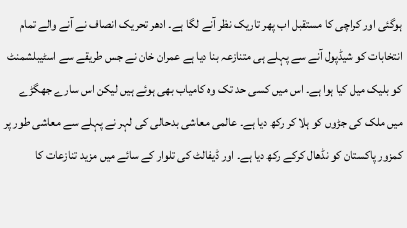ہوگئی اور کراچی کا مستقبل اب پھر تاریک نظر آنے لگا ہے۔ ادھر تحریک انصاف نے آنے والے تمام انتخابات کو شیڈپول آنے سے پہلے ہی متنازعہ بنا دیا ہے عمران خان نے جس طریقے سے اسٹیبلشمنٹ کو بلیک میل کیا ہوا ہے۔ اس میں کسی حد تک وہ کامیاب بھی ہوئے ہیں لیکن اس سارے جھگڑے میں ملک کی جڑوں کو ہلا کر رکھ دیا ہے۔ عالمی معاشی بدحالی کی لہر نے پہلے سے معاشی طور پر کمزور پاکستان کو نڈھال کرکے رکھ دیا ہے۔ اور ڈیفالٹ کی تلوار کے سائے میں مزید تنازعات کا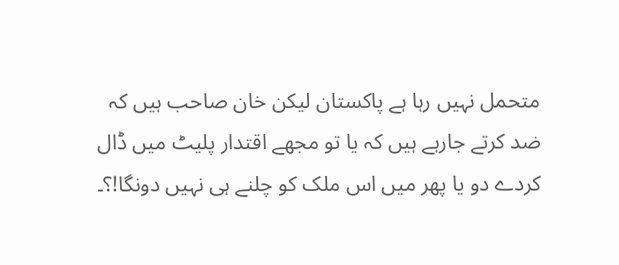متحمل نہیں رہا ہے پاکستان لیکن خان صاحب ہیں کہ ضد کرتے جارہے ہیں کہ یا تو مجھے اقتدار پلیٹ میں ڈال کردے دو یا پھر میں اس ملک کو چلنے ہی نہیں دونگا!؟۔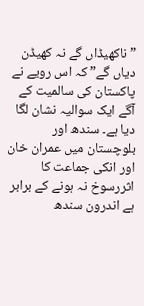”ناکھیڈاں گے نہ کھیڈن دیاں گے” کہ اس رویے نے پاکستان کی سالمیت کے آگے ایک سوالیہ نشان لگا دیا ہے۔ سندھ اور بلوچستان میں عمران خان اور انکی جماعت کا اثررسوخ نہ ہونے کے برابر ہے اندرون سندھ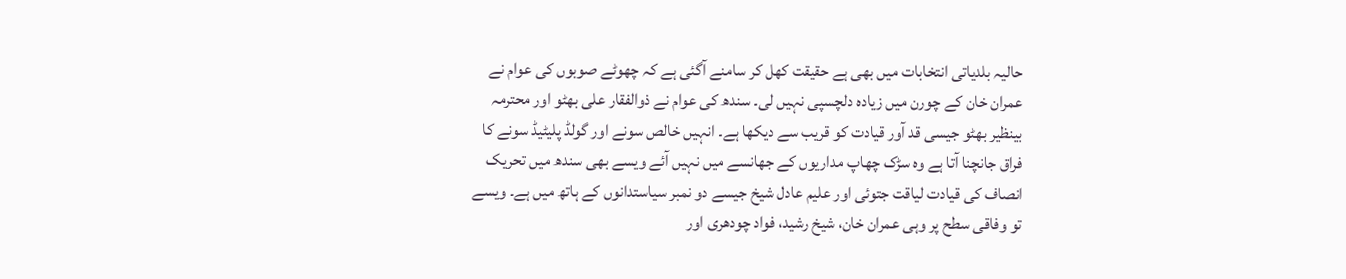حالیہ بلدیاتی انتخابات میں بھی ہے حقیقت کھل کر سامنے آگئی ہے کہ چھوٹے صوبوں کی عوام نے عمران خان کے چورن میں زیادہ دلچسپی نہیں لی۔ سندھ کی عوام نے ذوالفقار علی بھٹو اور محترمہ بینظیر بھٹو جیسی قد آور قیادت کو قریب سے دیکھا ہے۔ انہیں خالص سونے اور گولڈ پلیٹیڈ سونے کا فراق جانچنا آتا ہے وہ سڑک چھاپ مداریوں کے جھانسے میں نہیں آئے ویسے بھی سندھ میں تحریک انصاف کی قیادت لیاقت جتوئی اور علیم عادل شیخ جیسے دو نمبر سیاستدانوں کے ہاتھ میں ہے۔ ویسے تو وفاقی سطح پر وہی عمران خان، شیخ رشید، فواد چودھری اور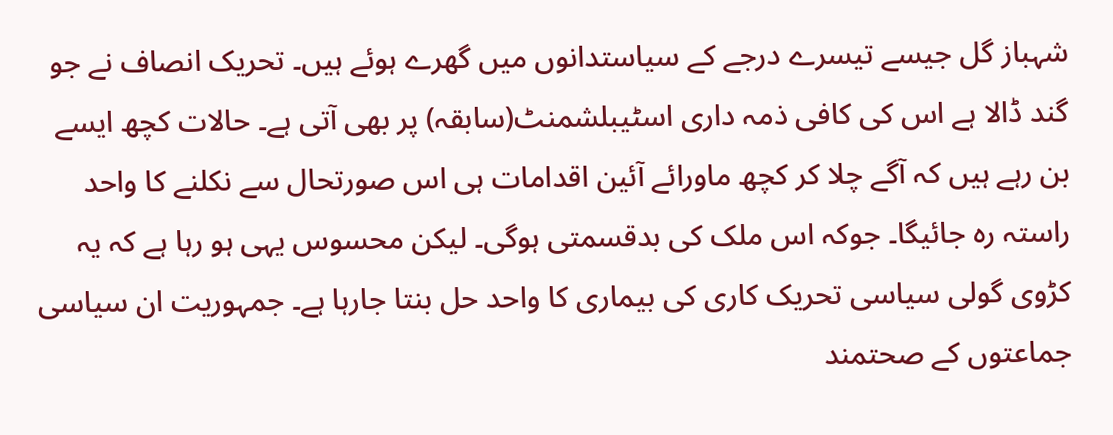شہباز گل جیسے تیسرے درجے کے سیاستدانوں میں گھرے ہوئے ہیں۔ تحریک انصاف نے جو گند ڈالا ہے اس کی کافی ذمہ داری اسٹیبلشمنٹ(سابقہ) پر بھی آتی ہے۔ حالات کچھ ایسے بن رہے ہیں کہ آگے چلا کر کچھ ماورائے آئین اقدامات ہی اس صورتحال سے نکلنے کا واحد راستہ رہ جائیگا۔ جوکہ اس ملک کی بدقسمتی ہوگی۔ لیکن محسوس یہی ہو رہا ہے کہ یہ کڑوی گولی سیاسی تحریک کاری کی بیماری کا واحد حل بنتا جارہا ہے۔ جمہوریت ان سیاسی جماعتوں کے صحتمند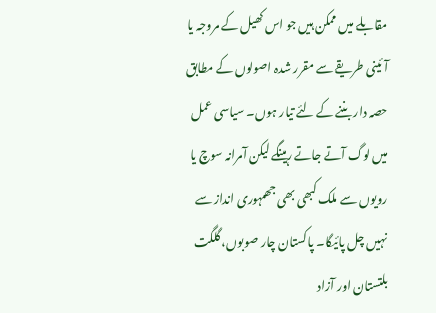مقابلے میں ممکن ہیں جو اس کھیل کے مروجہ یا آئینی طریقے سے مقرر شدہ اصولوں کے مطابق حصہ دار بننے کے لئے تیار ہوں۔ سیاسی عمل میں لوگ آتے جاتے رہینگے لیکن آمرانہ سوچ یا رویوں سے ملک کبھی بھی جھمہوری انداز سے نہیں چل پائیگا۔ پاکستان چار صوبوں، گلگت بلتستان اور آزاد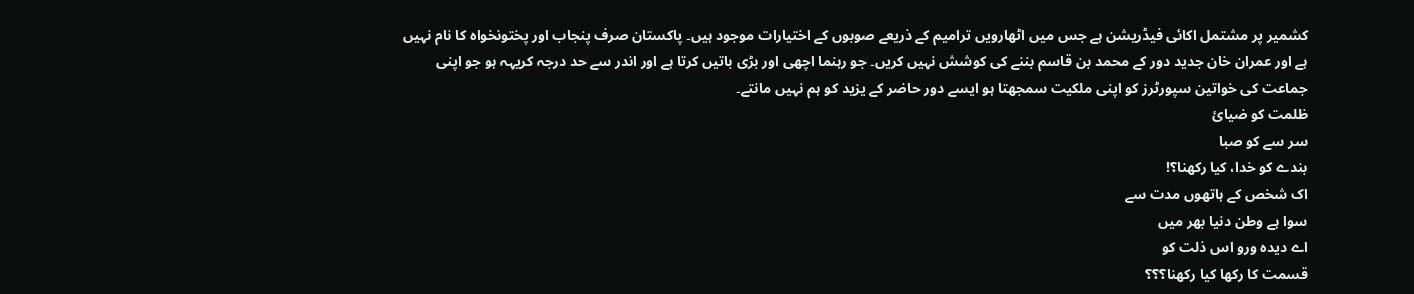کشمیر پر مشتمل اکائی فیڈریشن ہے جس میں اٹھارویں ترامیم کے ذریعے صوبوں کے اختیارات موجود ہیں۔ پاکستان صرف پنجاب اور پختونخواہ کا نام نہیں ہے اور عمران خان جدید دور کے محمد بن قاسم بننے کی کوشش نہیں کریں۔ جو رہنما اچھی اور بڑی باتیں کرتا ہے اور اندر سے حد درجہ کریہہ ہو جو اپنی جماعت کی خواتین سپورٹرز کو اپنی ملکیت سمجھتا ہو ایسے دور حاضر کے یزید کو ہم نہیں مانتے۔
ظلمت کو ضیائ
سر سے کو صبا
بندے کو خدا، کیا رکھنا؟!
اک شخص کے ہاتھوں مدت سے
سوا ہے وطن دنیا بھر میں
اے دیدہ ورو اس ذلت کو
قسمت کا رکھا کیا رکھنا؟؟؟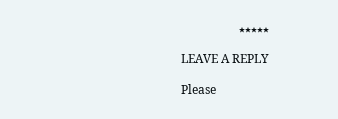٭٭٭٭٭

LEAVE A REPLY

Please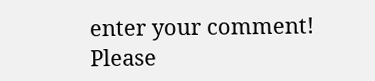enter your comment!
Please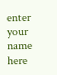enter your name here